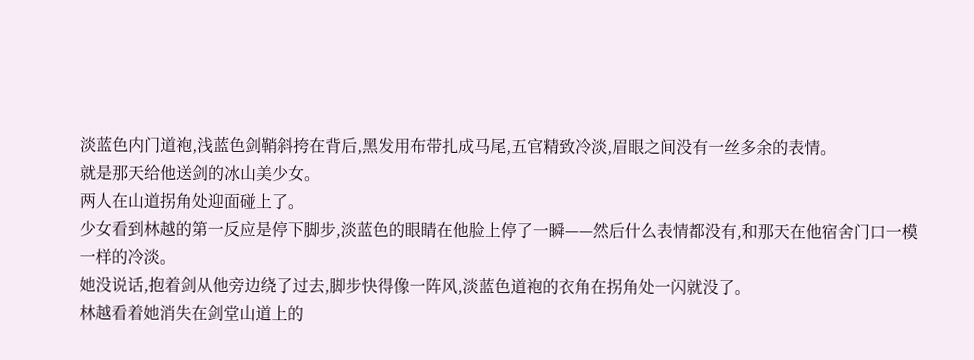淡蓝色内门道袍,浅蓝色剑鞘斜挎在背后,黑发用布带扎成马尾,五官精致冷淡,眉眼之间没有一丝多余的表情。
就是那天给他送剑的冰山美少女。
两人在山道拐角处迎面碰上了。
少女看到林越的第一反应是停下脚步,淡蓝色的眼睛在他脸上停了一瞬——然后什么表情都没有,和那天在他宿舍门口一模一样的冷淡。
她没说话,抱着剑从他旁边绕了过去,脚步快得像一阵风,淡蓝色道袍的衣角在拐角处一闪就没了。
林越看着她消失在剑堂山道上的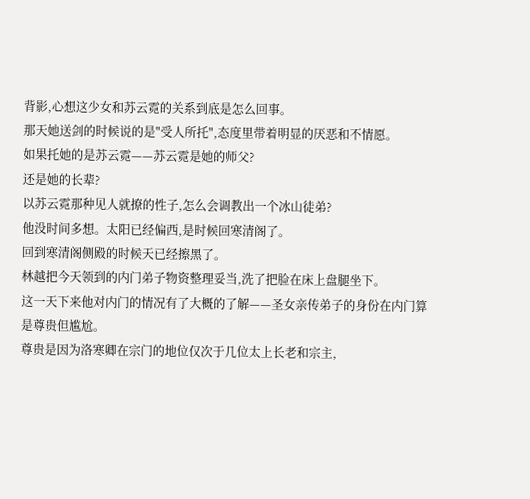背影,心想这少女和苏云霓的关系到底是怎么回事。
那天她送剑的时候说的是"受人所托",态度里带着明显的厌恶和不情愿。
如果托她的是苏云霓——苏云霓是她的师父?
还是她的长辈?
以苏云霓那种见人就撩的性子,怎么会调教出一个冰山徒弟?
他没时间多想。太阳已经偏西,是时候回寒清阁了。
回到寒清阁侧殿的时候天已经擦黑了。
林越把今天领到的内门弟子物资整理妥当,洗了把脸在床上盘腿坐下。
这一天下来他对内门的情况有了大概的了解——圣女亲传弟子的身份在内门算是尊贵但尴尬。
尊贵是因为洛寒卿在宗门的地位仅次于几位太上长老和宗主,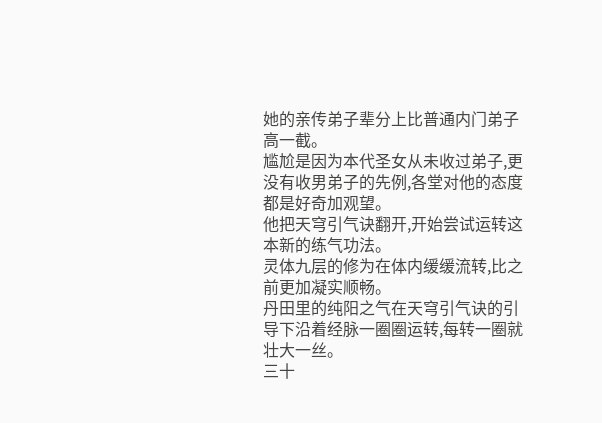她的亲传弟子辈分上比普通内门弟子高一截。
尴尬是因为本代圣女从未收过弟子,更没有收男弟子的先例,各堂对他的态度都是好奇加观望。
他把天穹引气诀翻开,开始尝试运转这本新的练气功法。
灵体九层的修为在体内缓缓流转,比之前更加凝实顺畅。
丹田里的纯阳之气在天穹引气诀的引导下沿着经脉一圈圈运转,每转一圈就壮大一丝。
三十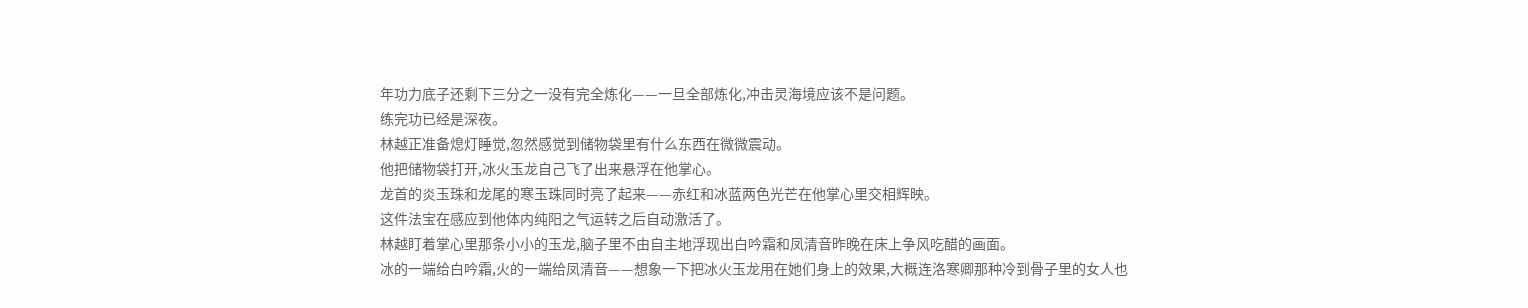年功力底子还剩下三分之一没有完全炼化——一旦全部炼化,冲击灵海境应该不是问题。
练完功已经是深夜。
林越正准备熄灯睡觉,忽然感觉到储物袋里有什么东西在微微震动。
他把储物袋打开,冰火玉龙自己飞了出来悬浮在他掌心。
龙首的炎玉珠和龙尾的寒玉珠同时亮了起来——赤红和冰蓝两色光芒在他掌心里交相辉映。
这件法宝在感应到他体内纯阳之气运转之后自动激活了。
林越盯着掌心里那条小小的玉龙,脑子里不由自主地浮现出白吟霜和凤清音昨晚在床上争风吃醋的画面。
冰的一端给白吟霜,火的一端给凤清音——想象一下把冰火玉龙用在她们身上的效果,大概连洛寒卿那种冷到骨子里的女人也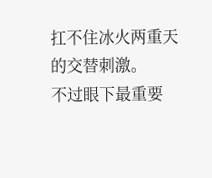扛不住冰火两重天的交替刺激。
不过眼下最重要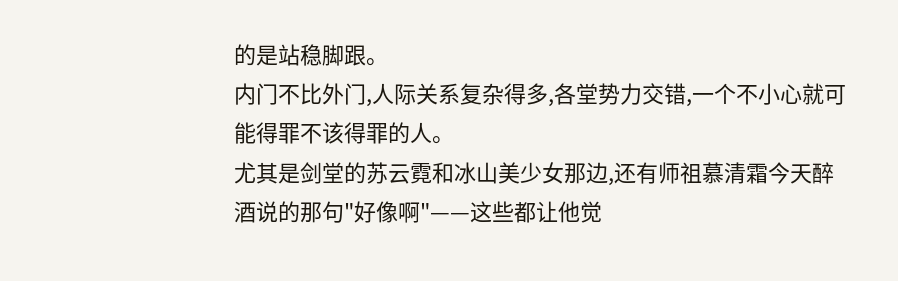的是站稳脚跟。
内门不比外门,人际关系复杂得多,各堂势力交错,一个不小心就可能得罪不该得罪的人。
尤其是剑堂的苏云霓和冰山美少女那边,还有师祖慕清霜今天醉酒说的那句"好像啊"——这些都让他觉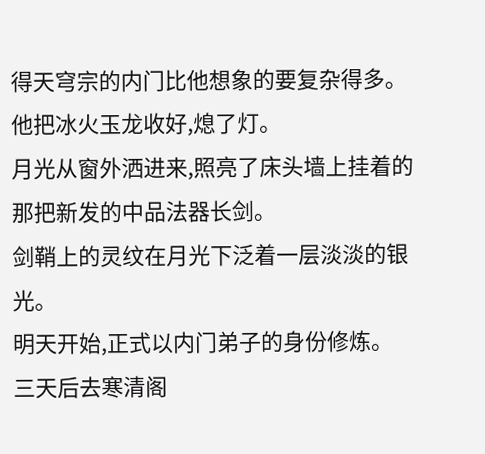得天穹宗的内门比他想象的要复杂得多。
他把冰火玉龙收好,熄了灯。
月光从窗外洒进来,照亮了床头墙上挂着的那把新发的中品法器长剑。
剑鞘上的灵纹在月光下泛着一层淡淡的银光。
明天开始,正式以内门弟子的身份修炼。
三天后去寒清阁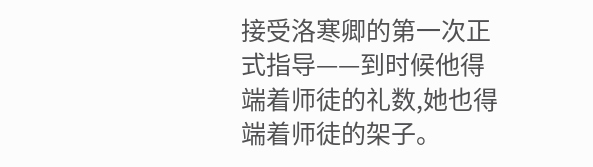接受洛寒卿的第一次正式指导——到时候他得端着师徒的礼数,她也得端着师徒的架子。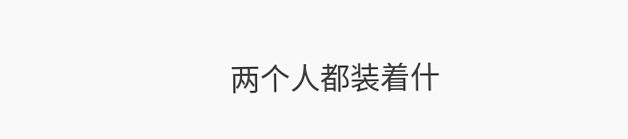两个人都装着什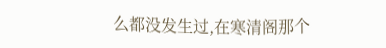么都没发生过,在寒清阁那个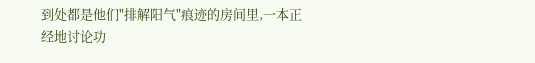到处都是他们"排解阳气"痕迹的房间里,一本正经地讨论功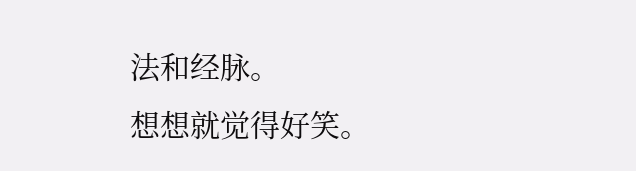法和经脉。
想想就觉得好笑。